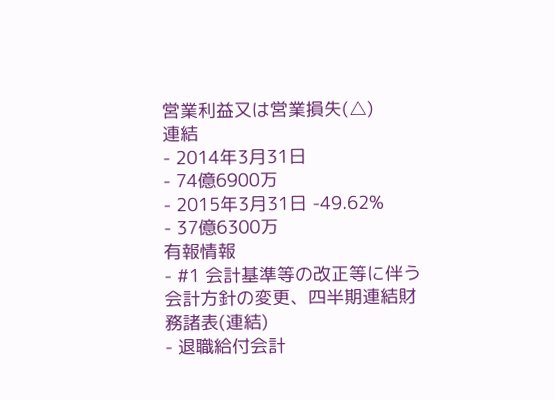営業利益又は営業損失(△)
連結
- 2014年3月31日
- 74億6900万
- 2015年3月31日 -49.62%
- 37億6300万
有報情報
- #1 会計基準等の改正等に伴う会計方針の変更、四半期連結財務諸表(連結)
- 退職給付会計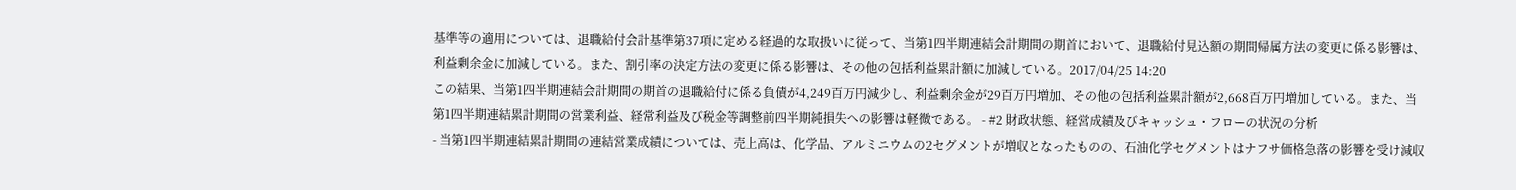基準等の適用については、退職給付会計基準第37項に定める経過的な取扱いに従って、当第1四半期連結会計期間の期首において、退職給付見込額の期間帰属方法の変更に係る影響は、利益剰余金に加減している。また、割引率の決定方法の変更に係る影響は、その他の包括利益累計額に加減している。2017/04/25 14:20
この結果、当第1四半期連結会計期間の期首の退職給付に係る負債が4,249百万円減少し、利益剰余金が29百万円増加、その他の包括利益累計額が2,668百万円増加している。また、当第1四半期連結累計期間の営業利益、経常利益及び税金等調整前四半期純損失への影響は軽微である。 - #2 財政状態、経営成績及びキャッシュ・フローの状況の分析
- 当第1四半期連結累計期間の連結営業成績については、売上高は、化学品、アルミニウムの2セグメントが増収となったものの、石油化学セグメントはナフサ価格急落の影響を受け減収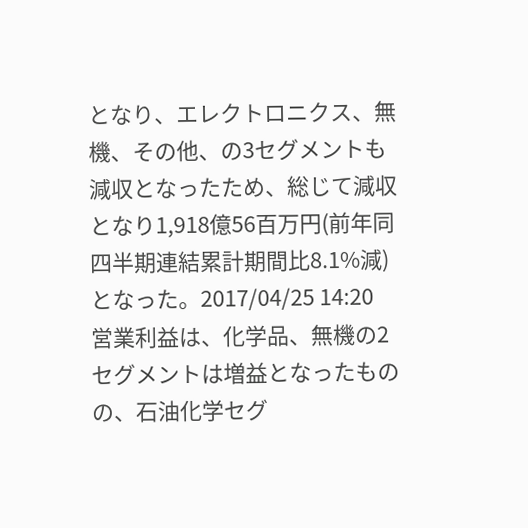となり、エレクトロニクス、無機、その他、の3セグメントも減収となったため、総じて減収となり1,918億56百万円(前年同四半期連結累計期間比8.1%減)となった。2017/04/25 14:20
営業利益は、化学品、無機の2セグメントは増益となったものの、石油化学セグ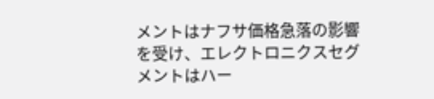メントはナフサ価格急落の影響を受け、エレクトロニクスセグメントはハー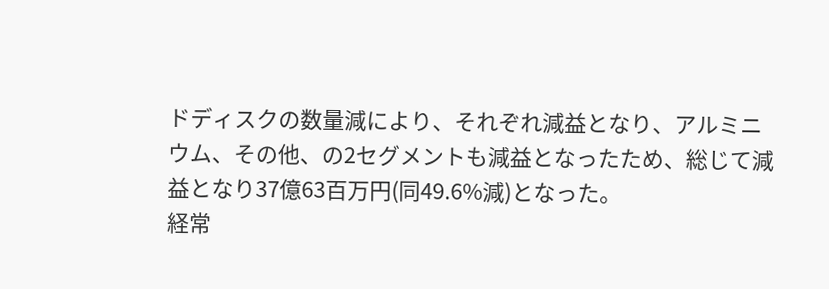ドディスクの数量減により、それぞれ減益となり、アルミニウム、その他、の2セグメントも減益となったため、総じて減益となり37億63百万円(同49.6%減)となった。
経常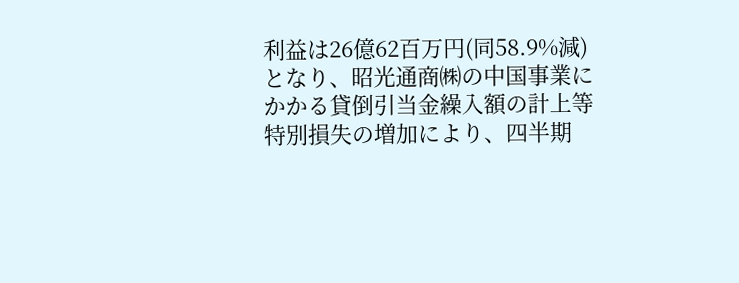利益は26億62百万円(同58.9%減)となり、昭光通商㈱の中国事業にかかる貸倒引当金繰入額の計上等特別損失の増加により、四半期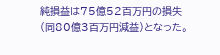純損益は75億52百万円の損失(同80億3百万円減益)となった。